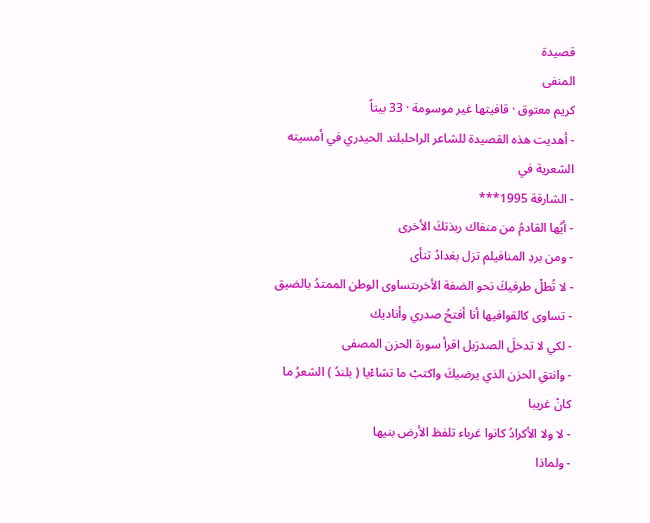قصيدة
المنفى
كريم معتوق · قافيتها غير موسومة · 33 بيتاً
- أهديت هذه القصيدة للشاعر الراحلبلند الحيدري في أمسيته الشعرية في
- الشارقة 1995***
- أيُها القادمُ من منفاك ربذتكَ الأخرى
- ومن بردِ المنافيلم تزل بغدادُ تنأى
- لا تُطلْ طرفيكَ نحو الضفة الأخرىتساوى الوطن الممتدُ بالضيق
- تساوى كالقوافيها أنا أفتحُ صدري وأناديك
- لكي لا تدخلَ الصدرَبل اقرأ سورة الحزن المصفى
- وانتقِ الحزن الذي يرضيكَ واكتبْ ما تشاءْيا ( بلندُ ) الشعرُ ما كانْ غريبا
- لا ولا الأكرادُ كانوا غرباء تلفظ الأرض بنيها
- ولماذا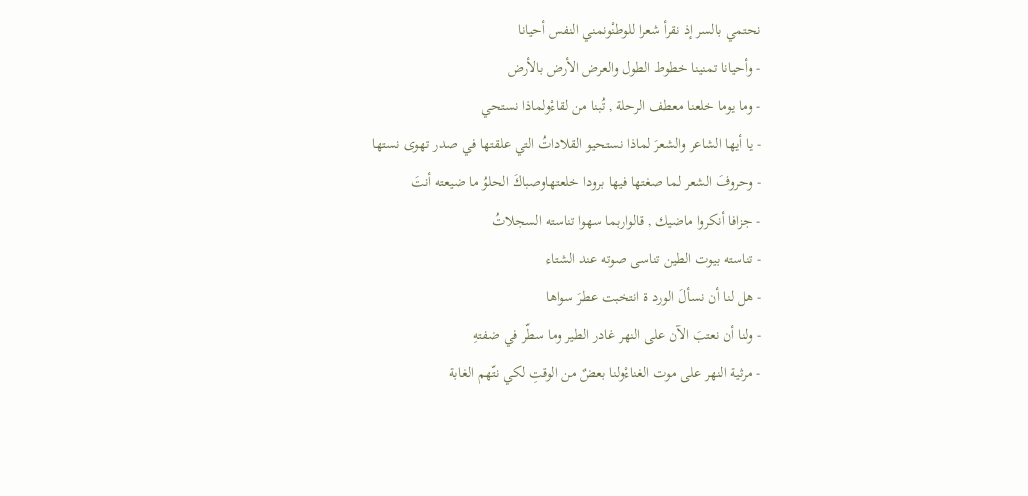نحتمي بالسر إذ نقرأ شعرا للوطنْونمني النفس أحيانا
- وأحيانا تمنينا خطوط الطول والعرض الأرض بالأرض
- وما يوما خلعنا معطف الرحلة , تُبنا من لقاءْولماذا نستحي
- يا أيها الشاعر والشعرَ لماذا نستحيو القلاداتُ التي علقتها في صدر تهوى نستها
- وحروفَ الشعر لما صغتها فيها برودا خلعتهاوصباكَ الحلوُ ما ضيعته أنتَ
- جزافا أنكروا ماضيك , قالواربما سهوا تناسته السجلاتُ
- تناسته بيوت الطين تناسى صوته عند الشتاء
- هل لنا أن نسألَ الورد ة انتخبت عطرَ سواها
- ولنا أن نعتبَ الآن على النهر غادر الطير وما سطّر في ضفتهِ
- مرثية النهر على موت الغناءْولنا بعضٌ من الوقتِ لكي نتّهم الغابة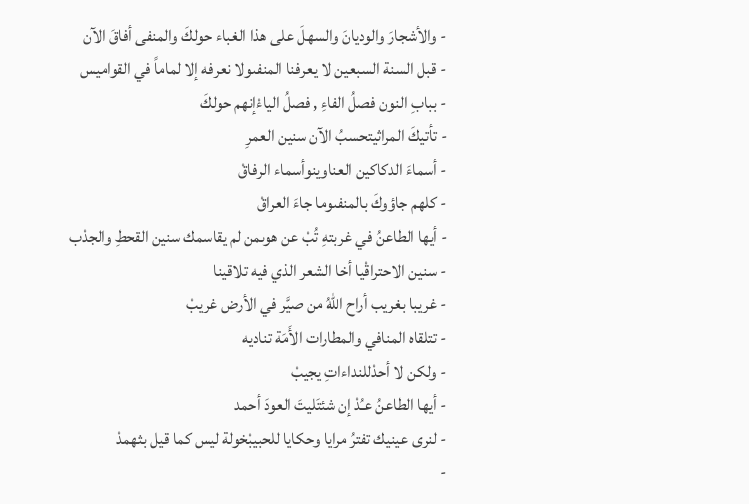- والأشجارَ والوديانَ والسهلَ على هذا الغباء حولكَ والمنفى أفاقَ الآن
- قبل السنة السبعين لا يعرفنا المنفىولا نعرفه إلا لماماً في القواميس
- ببابِ النون فصلُ الفاءِ , فصلُ الياءْإنهم حولكَ
- تأتيكَ المراثيتحسبُ الآن سنين العمرِ
- أسماءَ الدكاكين العناوينوأسماء الرفاقْ
- كلهم جاؤوكَ بالمنفىوما جاءَ العراقْ
- أيها الطاعنُ في غربتهِ تُبْ عن هوىمن لم يقاسمك سنين القحطِ والجدْب
- سنين الاحتراقْيا أخا الشعر الذي فيه تلاقينا
- غريبا بغريب أراح اللهُ من صيَّر في الأرض غريبْ
- تتلقاه المنافي والمطارات الأَمَة تناديه
- ولكن لا أحدْللنداءاتِ يجيبْ
- أيها الطاعنُ عـُدْ إن شئتَليتَ العودَ أحمد
- لنرى عينيك تفترُ مرايا وحكايا للحبيبْخولة ليس كما قيل بثهمدْ
-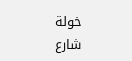خولة شارع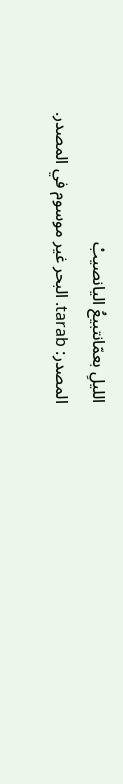الليلِ بعمّانتبيعُ اليانصيبْ
المصدر: tarab. البحر غير موسوم في المصدر.